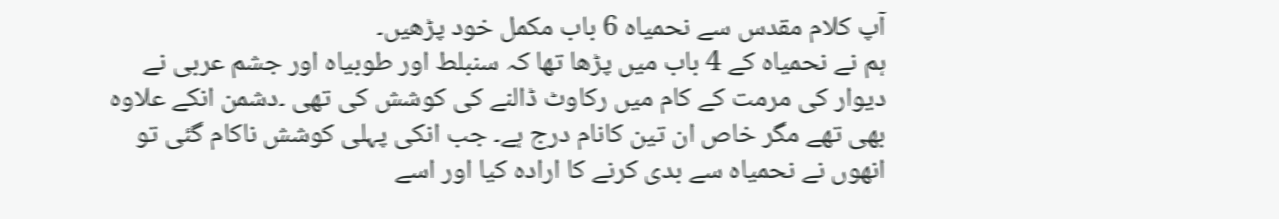آپ کلام مقدس سے نحمیاہ 6 باب مکمل خود پڑھیں۔
ہم نے نحمیاہ کے 4 باب میں پڑھا تھا کہ سنبلط اور طوبیاہ اور جشم عربی نے دیوار کی مرمت کے کام میں رکاوٹ ڈالنے کی کوشش کی تھی ۔دشمن انکے علاوہ بھی تھے مگر خاص ان تین کانام درج ہے۔ جب انکی پہلی کوشش ناکام گئی تو انھوں نے نحمیاہ سے بدی کرنے کا ارادہ کیا اور اسے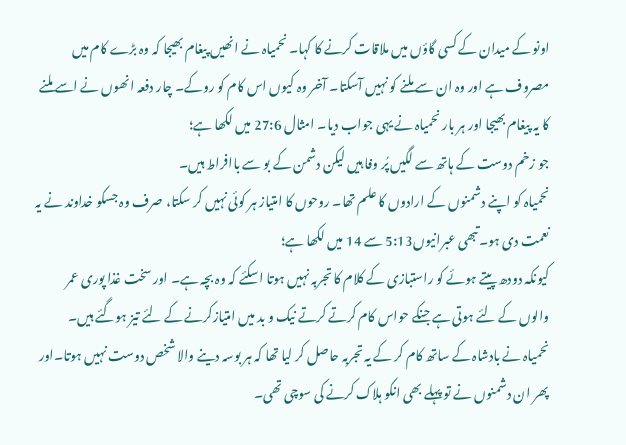اونو کے میدان کے کسی گاؤں میں ملاقات کرنے کا کہا۔ نحمیاہ نے انھیں پیغام بھیجا کہ وہ بڑے کام میں مصروف ہے اور وہ ان سے ملنے کو نہیں آسکتا۔ آخر وہ کیوں اس کام کو روکے۔ چار دفعہ انھوں نے اسے ملنے کا یہ پیغام بھیجا اور ہر بار نحمیاہ نے یہی جواب دیا۔ امثال 27:6 میں لکھا ہے؛
جو زخم دوست کے ہاتھ سے لگیں پُر وفا ہیں لیکن دشمن کے بو سے باافراط ہیں۔
نحمیاہ کو اپنے دشمنوں کے ارادوں کا علم تھا۔ روحوں کا امتیاز ہر کوئی نہیں کر سکتا، صرف وہ جسکو خداوند نے یہ نعمت دی ہو۔تبھی عبرانیوں5:13 سے 14 میں لکھا ہے؛
کیونکہ دودھ پیتے ہوئے کو راستبازی کے کلام کا تجربہ نہیں ہوتا اسکئے کہ وہ بچہ ہے۔ اور سخت غذا پوری عمر والوں کے لئے ہوتی ہے جنکے حواس کام کرتے کرتے نیک و بد میں امتیازکرنے کے لئے تیز ہوگئے ہیں۔
نحمیاہ نے بادشاہ کے ساتھ کام کر کے یہ تجربہ حاصل کر لیا تھا کہ ہر بوسہ دینے والا شخص دوست نہیں ہوتا۔اور پھر ان دشمنوں نے تو پہلے بھی انکو ہلاک کرنے کی سوچی تھی۔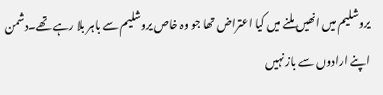یروشلیم میں انھیں ملنے میں کیا اعتراض تھا جو وہ خاص یروشلیم سے باہر بلا رہے تھے۔دشمن اپنے ارادوں سے باز نہیں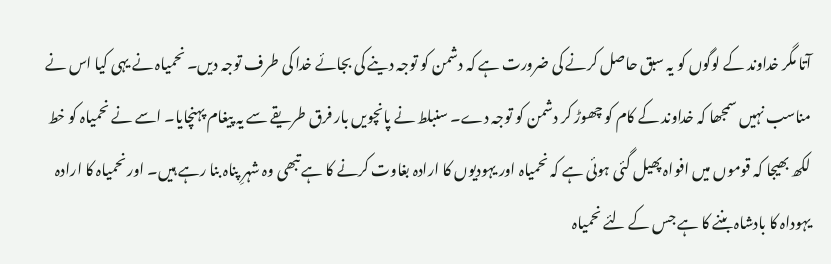آتا مگر خداوند کے لوگوں کو یہ سبق حاصل کرنے کی ضرورت ہے کہ دشمن کو توجہ دینے کی بجائے خدا کی طرف توجہ دیں۔ نحمیاہ نے یہی کیا اس نے مناسب نہیں سمجھا کہ خداوند کے کام کو چھوڑ کر دشمن کو توجہ دے۔ سنبلط نے پانچویں بار فرق طریقے سے یہ پیغام پہنچایا۔ اسے نے نحمیاہ کو خط لکھ بھیجا کہ قوموں میں افواہ پھیل گئی ہوئی ہے کہ نحمیاہ اور یہودیوں کا ارادہ بغاوت کرنے کا ہے تبھی وہ شہرِ پناہ بنا رہے ہیں۔ اور نحمیاہ کا ارادہ یہوداہ کا بادشاہ بننے کا ہے جس کے لئے نحمیاہ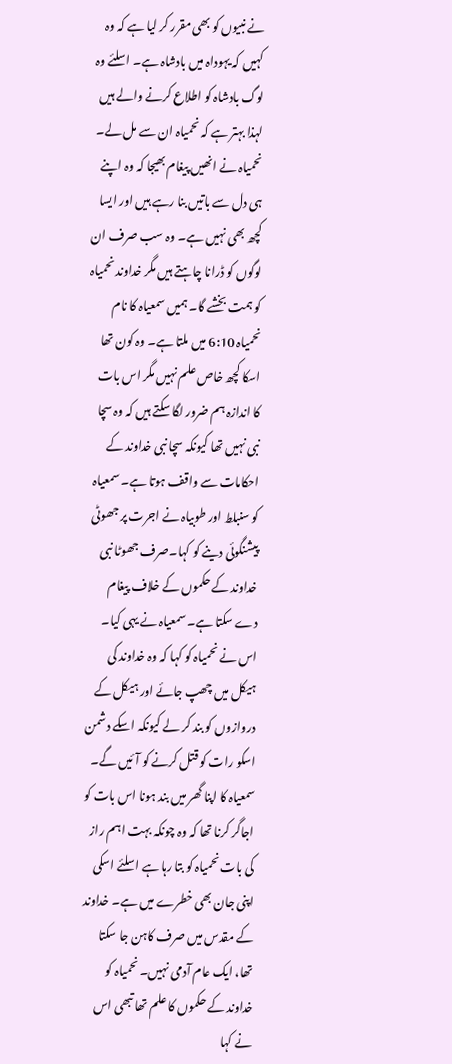نے نبیوں کو بھی مقرر کر لیا ہے کہ وہ کہیں کہ یہوداہ میں بادشاہ ہے۔ اسلئے وہ لوگ بادشاہ کو اطلاع کرنے والے ہیں لہذا بہتر ہے کہ نحمیاہ ان سے مل لے۔
نحمیاہ نے انھیں پیغام بھیجا کہ وہ اپنے ہی دل سے باتیں بنا رہے ہیں اور ایسا کچھ بھی نہیں ہے۔ وہ سب صرف ان لوگوں کو ڈرانا چاہتے ہیں مگر خداوند نحمیاہ کو ہمت بخشے گا۔ ہمیں سمعیاہ کا نام نحمیاہ 6:10 میں ملتا ہے۔ وہ کون تھا اسکا کچھ خاص علم نہیں مگر اس بات کا اندازہ ہم ضرور لگا سکتے ہیں کہ وہ سچا نبی نہیں تھا کیونکہ سچا نبی خداوند کے احکامات سے واقف ہوتا ہے۔ سمعیاہ کو سنبلط اور طوبیاہ نے اجرت پر جھوٹی پیشنگوئی دینے کو کہا۔صرف جھوٹا نبی خداوند کے حکموں کے خلاف پیغام دے سکتا ہے۔ سمعیاہ نے یہی کیا۔ اس نے نحمیاہ کو کہا کہ وہ خداوند کی ہیکل میں چھپ جائے اور ہیکل کے دروازوں کو بند کر لے کیونکہ اسکے دشمن اسکو رات کو قتل کرنے کو آئیں گے۔ سمعیاہ کا اپنا گھر میں بند ہونا اس بات کو اجاگر کرنا تھا کہ وہ چونکہ بہت اہم راز کی بات نحمیاہ کو بتا رہا ہے اسلئے اسکی اپنی جان بھی خطرے میں ہے۔ خداوند کے مقدس میں صرف کاہن جا سکتا تھا، ایک عام آدمی نہیں۔ نحمیاہ کو خداوند کے حکموں کا علم تھا تبھی اس نے کہا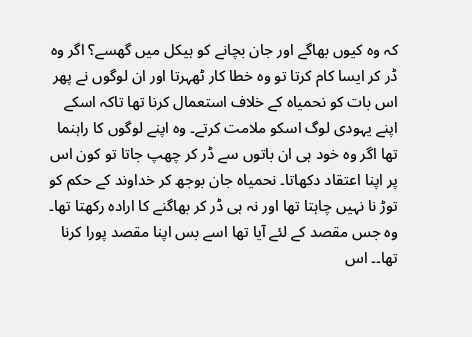کہ وہ کیوں بھاگے اور جان بچانے کو ہیکل میں گھسے؟ اگر وہ ڈر کر ایسا کام کرتا تو وہ خطا کار ٹھہرتا اور ان لوگوں نے پھر اس بات کو نحمیاہ کے خلاف استعمال کرنا تھا تاکہ اسکے اپنے یہودی لوگ اسکو ملامت کرتے۔ وہ اپنے لوگوں کا راہنما تھا اگر وہ خود ہی ان باتوں سے ڈر کر چھپ جاتا تو کون اس پر اپنا اعتقاد دکھاتا۔ نحمیاہ جان بوجھ کر خداوند کے حکم کو توڑ نا نہیں چاہتا تھا اور نہ ہی ڈر کر بھاگنے کا ارادہ رکھتا تھا۔ وہ جس مقصد کے لئے آیا تھا اسے بس اپنا مقصد پورا کرنا تھا۔۔ اس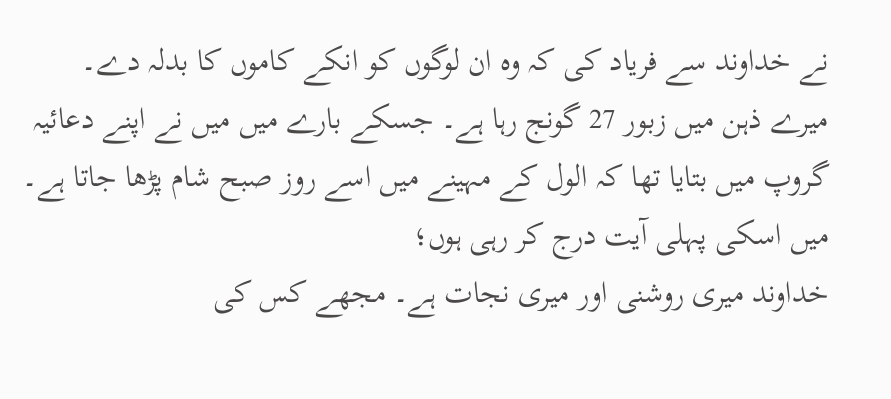نے خداوند سے فریاد کی کہ وہ ان لوگوں کو انکے کاموں کا بدلہ دے۔
میرے ذہن میں زبور 27 گونج رہا ہے۔ جسکے بارے میں میں نے اپنے دعائیہ گروپ میں بتایا تھا کہ الول کے مہینے میں اسے روز صبح شام پڑھا جاتا ہے۔ میں اسکی پہلی آیت درج کر رہی ہوں؛
خداوند میری روشنی اور میری نجات ہے۔ مجھے کس کی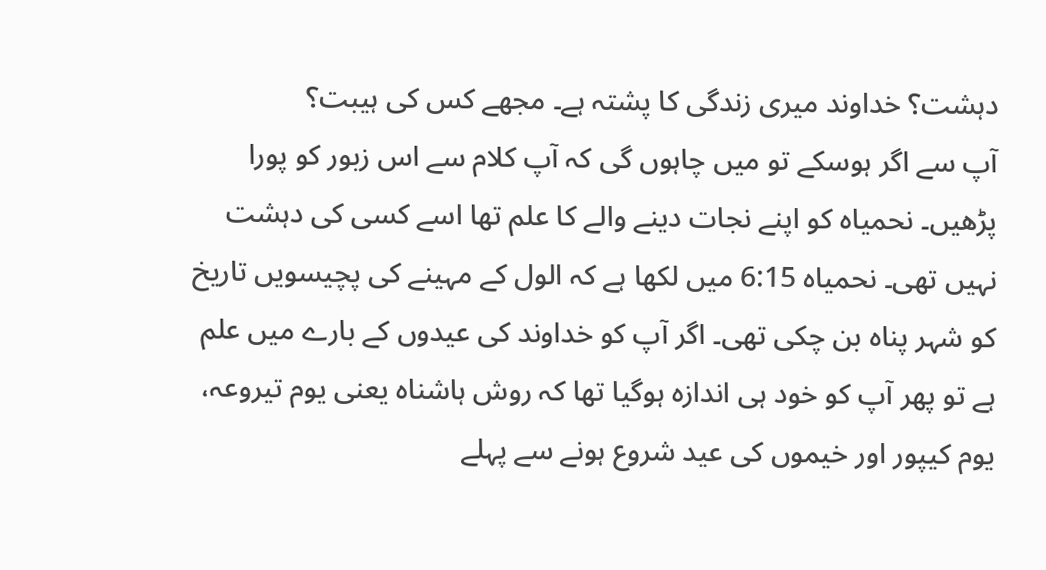دہشت؟ خداوند میری زندگی کا پشتہ ہے۔ مجھے کس کی ہیبت؟
آپ سے اگر ہوسکے تو میں چاہوں گی کہ آپ کلام سے اس زبور کو پورا پڑھیں۔ نحمیاہ کو اپنے نجات دینے والے کا علم تھا اسے کسی کی دہشت نہیں تھی۔ نحمیاہ 6:15 میں لکھا ہے کہ الول کے مہینے کی پچیسویں تاریخ کو شہر پناہ بن چکی تھی۔ اگر آپ کو خداوند کی عیدوں کے بارے میں علم ہے تو پھر آپ کو خود ہی اندازہ ہوگیا تھا کہ روش ہاشناہ یعنی یوم تیروعہ، یوم کیپور اور خیموں کی عید شروع ہونے سے پہلے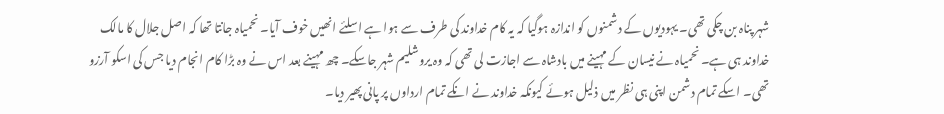شہر پناہ بن چکی تھی۔ یہودیوں کے دشمنوں کو اندازہ ہوگیا کہ یہ کام خداوند کی طرف سے ہوا ہے اسلئے انھیں خوف آیا۔ نحمیاہ جانتا تھا کہ اصل جلال کا مالک خداوند ہی ہے۔ نحمیاہ نے نیسان کے مہینے میں بادشاہ سے اجازت لی تھی کہ وہ یروشلیم شہر جاسکے۔ چھ مہینے بعد اس نے وہ بڑا کام انجام دیا جس کی اسکو آرزو تھی۔ اسکے تمام دشمن اپنی ہی نظر میں ذلیل ہوئے کیونکہ خداوند نے انکے تمام ارداوں پر پانی پھیر دیا۔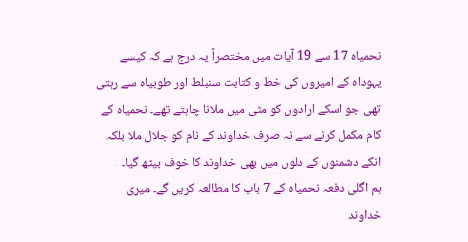نحمیاہ 17 سے 19 آیات میں مختصراً یہ درج ہے کہ کیسے یہوداہ کے امیروں کی خط و کتابت سنبلط اور طوبیاہ سے رہتی تھی جو اسکے ارادوں کو مٹی میں ملانا چاہتے تھے۔ نحمیاہ کے کام مکمل کرنے سے نہ صرف خداوند کے نام کو جلال ملا بلکہ انکے دشمنوں کے دلوں میں بھی خداوند کا خوف بیٹھ گیا۔
ہم اگلی دفعہ نحمیاہ کے 7 باب کا مطالعہ کریں گے۔ میری خداوند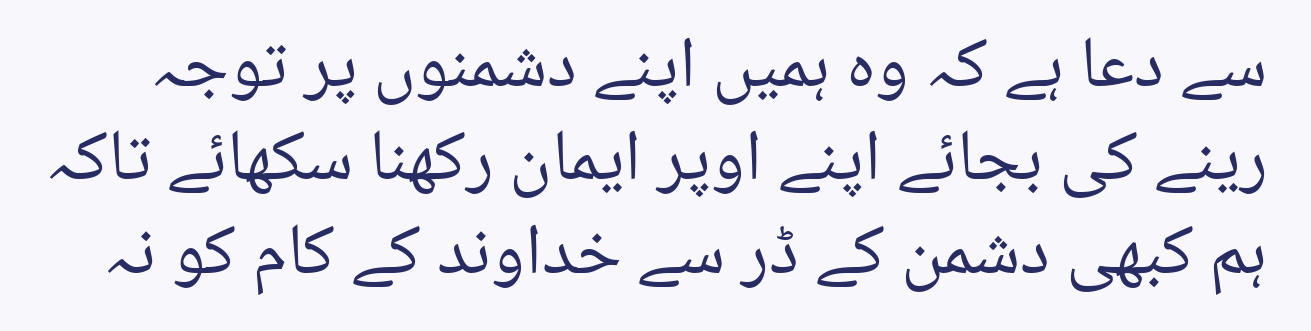سے دعا ہے کہ وہ ہمیں اپنے دشمنوں پر توجہ رینے کی بجائے اپنے اوپر ایمان رکھنا سکھائے تاکہ ہم کبھی دشمن کے ڈر سے خداوند کے کام کو نہ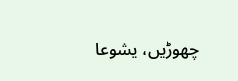چھوڑیں، یشوعا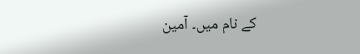کے نام میں۔ آمین